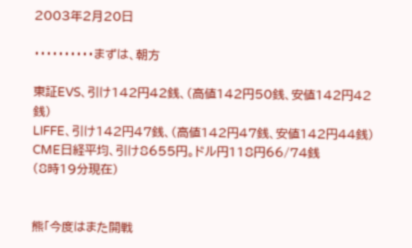2003年2月20日

・・・・・・・・・・まずは、朝方

東証EVS、引け142円42銭、(高値142円50銭、安値142円42銭)
LIFFE、引け142円47銭、(高値142円47銭、安値142円44銭)
CME日経平均、引け8655円。ドル円118円66/74銭
(8時19分現在)


熊「今度はまた開戦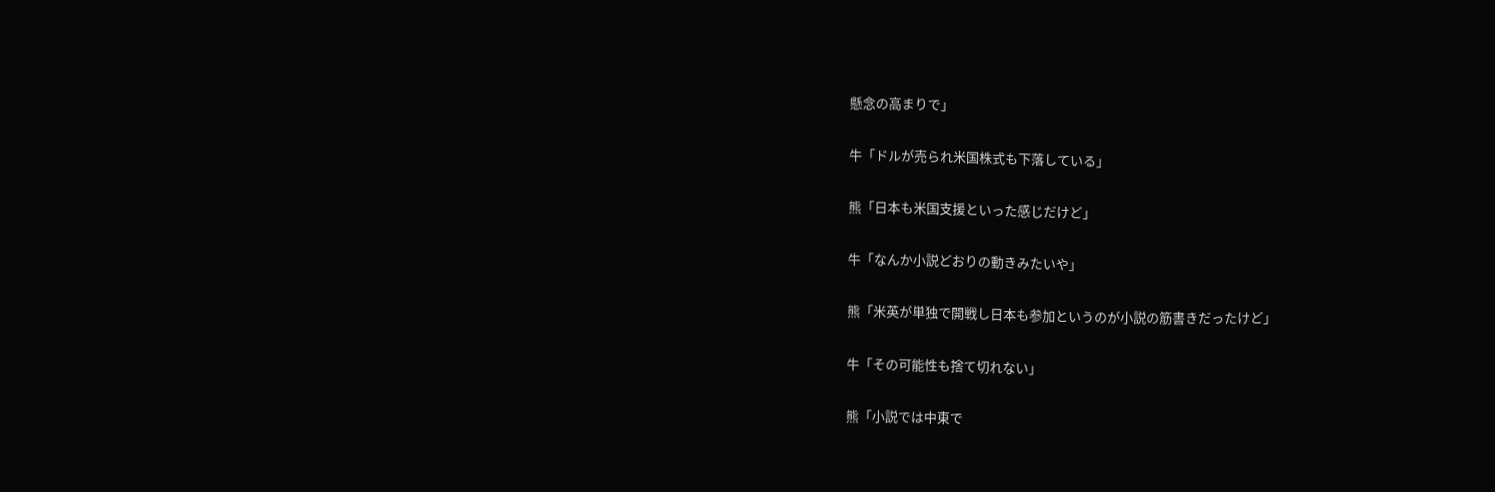懸念の高まりで」

牛「ドルが売られ米国株式も下落している」

熊「日本も米国支援といった感じだけど」

牛「なんか小説どおりの動きみたいや」

熊「米英が単独で開戦し日本も参加というのが小説の筋書きだったけど」

牛「その可能性も捨て切れない」

熊「小説では中東で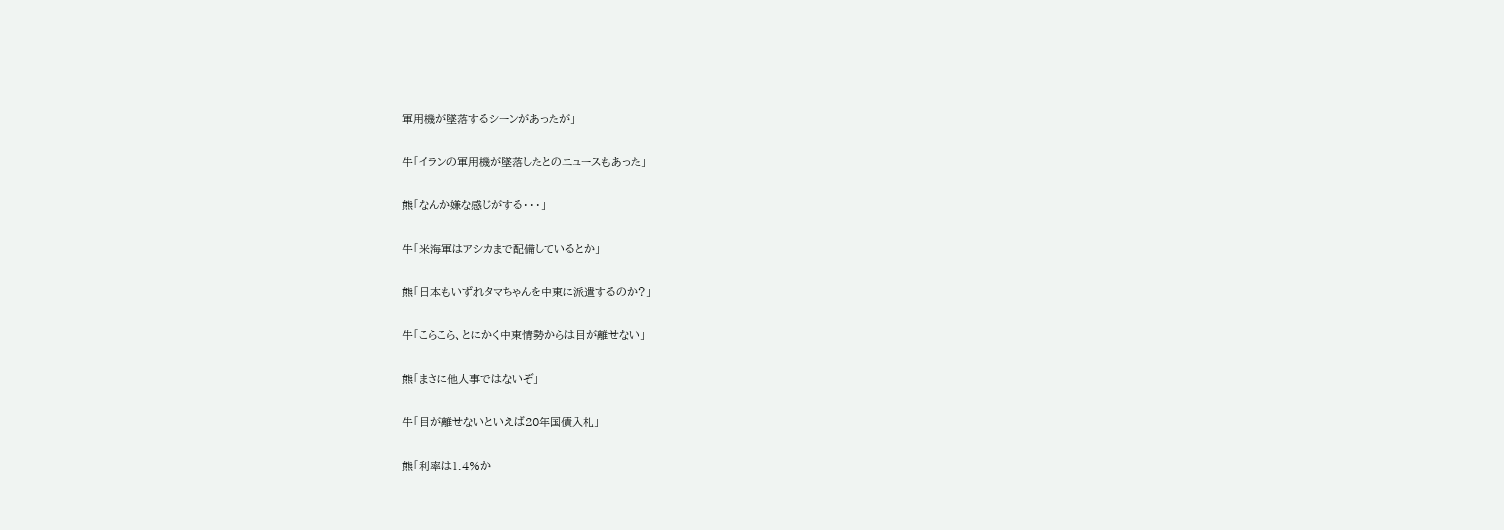軍用機が墜落するシーンがあったが」

牛「イランの軍用機が墜落したとのニュースもあった」

熊「なんか嫌な感じがする・・・」

牛「米海軍はアシカまで配備しているとか」

熊「日本もいずれタマちゃんを中東に派遣するのか?」

牛「こらこら、とにかく中東情勢からは目が離せない」

熊「まさに他人事ではないぞ」

牛「目が離せないといえば20年国債入札」

熊「利率は1.4%か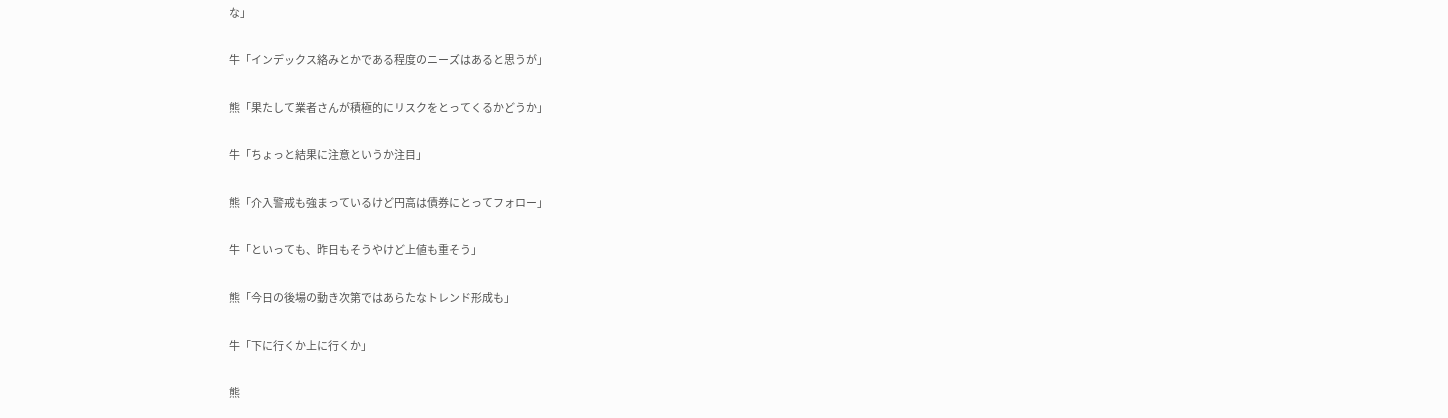な」

牛「インデックス絡みとかである程度のニーズはあると思うが」

熊「果たして業者さんが積極的にリスクをとってくるかどうか」

牛「ちょっと結果に注意というか注目」

熊「介入警戒も強まっているけど円高は債券にとってフォロー」

牛「といっても、昨日もそうやけど上値も重そう」

熊「今日の後場の動き次第ではあらたなトレンド形成も」

牛「下に行くか上に行くか」

熊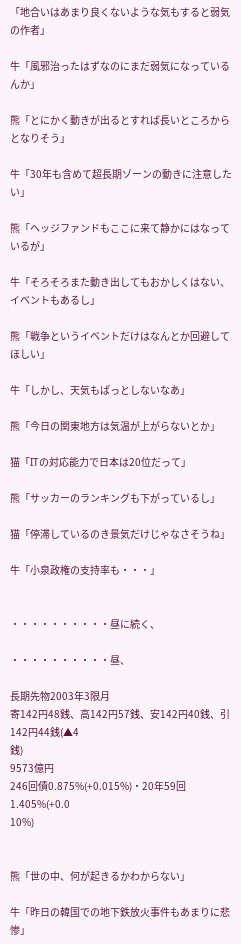「地合いはあまり良くないような気もすると弱気の作者」

牛「風邪治ったはずなのにまだ弱気になっているんか」

熊「とにかく動きが出るとすれば長いところからとなりそう」

牛「30年も含めて超長期ゾーンの動きに注意したい」

熊「ヘッジファンドもここに来て静かにはなっているが」

牛「そろそろまた動き出してもおかしくはない、イベントもあるし」

熊「戦争というイベントだけはなんとか回避してほしい」

牛「しかし、天気もぱっとしないなあ」

熊「今日の関東地方は気温が上がらないとか」

猫「ITの対応能力で日本は20位だって」

熊「サッカーのランキングも下がっているし」

猫「停滞しているのき景気だけじゃなさそうね」

牛「小泉政権の支持率も・・・」


・・・・・・・・・・昼に続く、

・・・・・・・・・・昼、

長期先物2003年3限月
寄142円48銭、高142円57銭、安142円40銭、引142円44銭(▲4
銭)
9573億円
246回債0.875%(+0.015%)・20年59回1.405%(+0.0
10%)


熊「世の中、何が起きるかわからない」

牛「昨日の韓国での地下鉄放火事件もあまりに悲惨」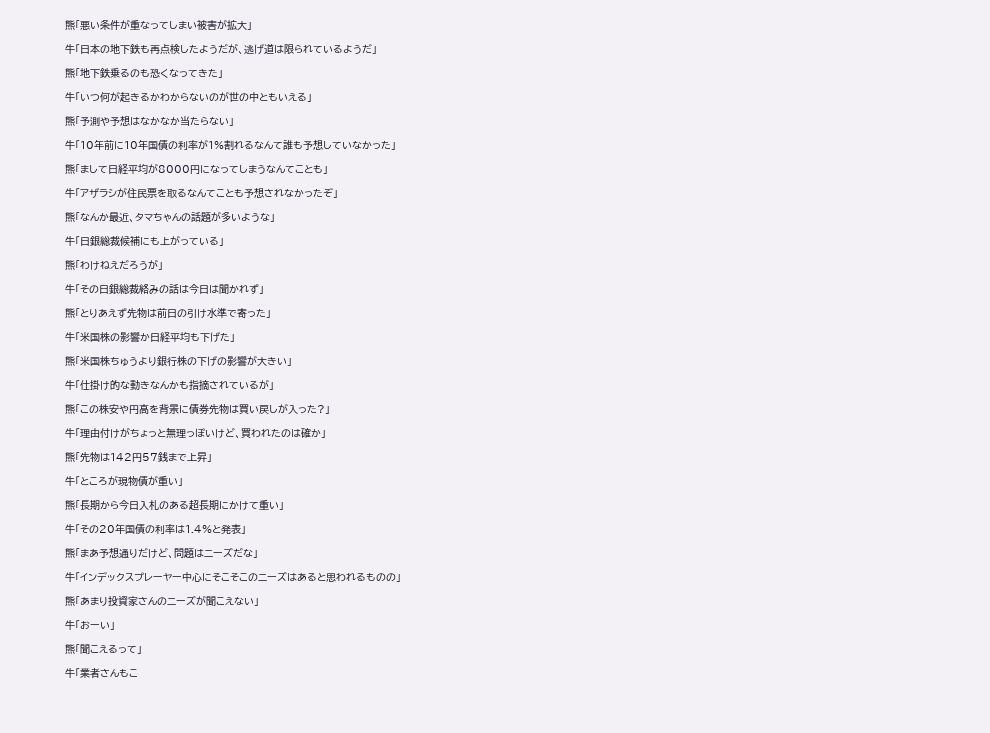熊「悪い条件が重なってしまい被害が拡大」

牛「日本の地下鉄も再点検したようだが、逃げ道は限られているようだ」

熊「地下鉄乗るのも恐くなってきた」

牛「いつ何が起きるかわからないのが世の中ともいえる」

熊「予測や予想はなかなか当たらない」

牛「10年前に10年国債の利率が1%割れるなんて誰も予想していなかった」

熊「まして日経平均が8000円になってしまうなんてことも」

牛「アザラシが住民票を取るなんてことも予想されなかったぞ」

熊「なんか最近、タマちゃんの話題が多いような」

牛「日銀総裁候補にも上がっている」

熊「わけねえだろうが」

牛「その日銀総裁絡みの話は今日は聞かれず」

熊「とりあえず先物は前日の引け水準で寄った」

牛「米国株の影響か日経平均も下げた」

熊「米国株ちゅうより銀行株の下げの影響が大きい」

牛「仕掛け的な動きなんかも指摘されているが」

熊「この株安や円高を背景に債券先物は買い戻しが入った?」

牛「理由付けがちょっと無理っぽいけど、買われたのは確か」

熊「先物は142円57銭まで上昇」

牛「ところが現物債が重い」

熊「長期から今日入札のある超長期にかけて重い」

牛「その20年国債の利率は1.4%と発表」

熊「まあ予想通りだけど、問題はニーズだな」

牛「インデックスプレーヤー中心にそこそこのニーズはあると思われるものの」

熊「あまり投資家さんのニーズが聞こえない」

牛「おーい」

熊「聞こえるって」

牛「業者さんもこ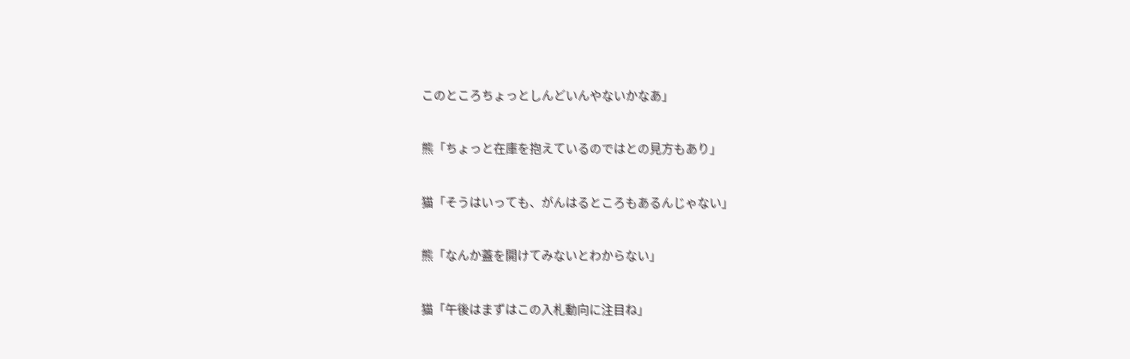このところちょっとしんどいんやないかなあ」

熊「ちょっと在庫を抱えているのではとの見方もあり」

猫「そうはいっても、がんはるところもあるんじゃない」

熊「なんか蓋を開けてみないとわからない」

猫「午後はまずはこの入札動向に注目ね」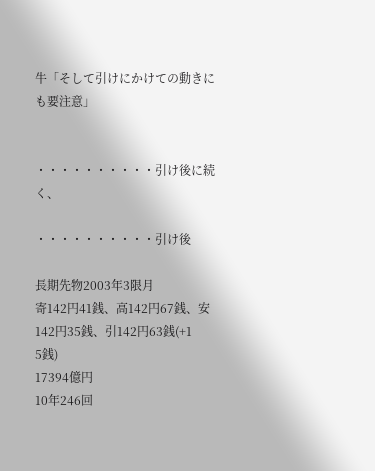牛「そして引けにかけての動きにも要注意」


・・・・・・・・・・引け後に続く、

・・・・・・・・・・引け後

長期先物2003年3限月
寄142円41銭、高142円67銭、安142円35銭、引142円63銭(+1
5銭)
17394億円
10年246回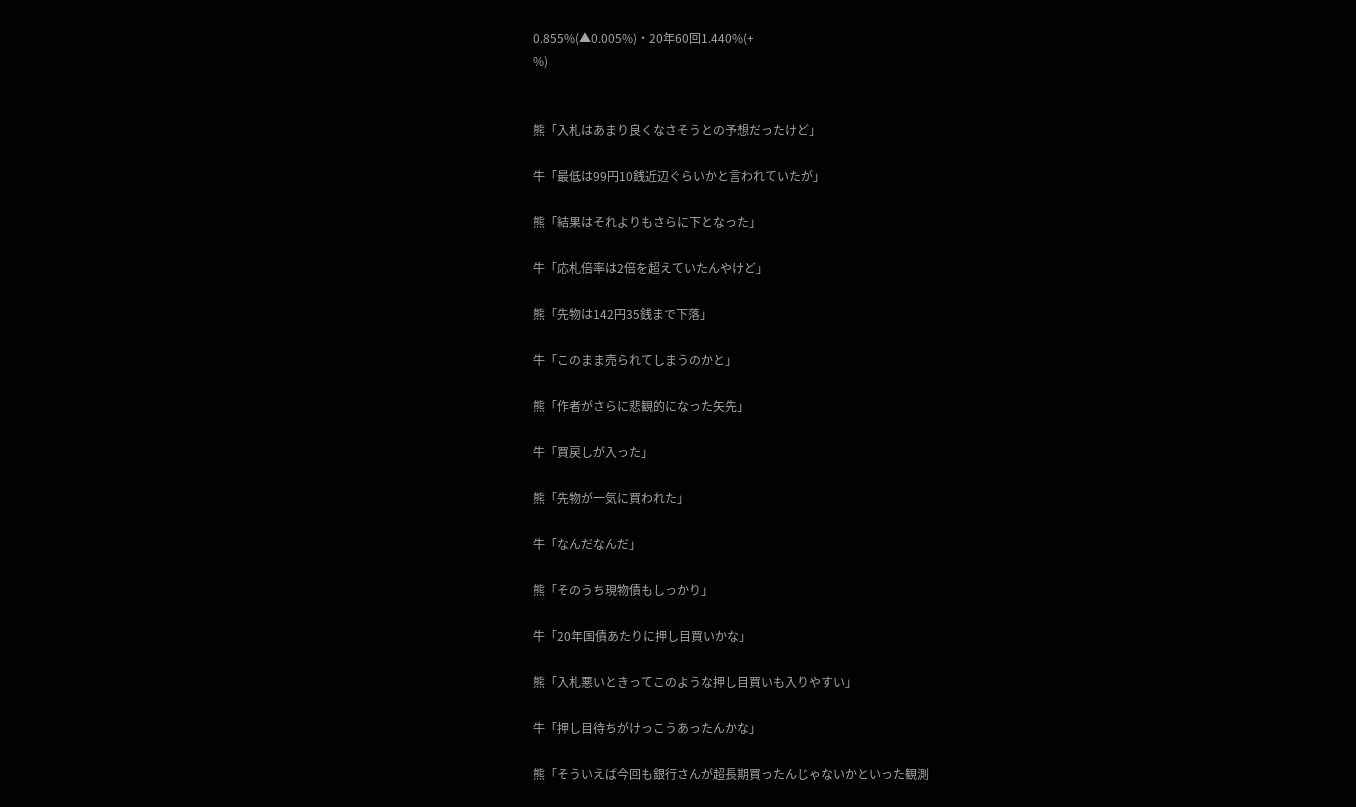0.855%(▲0.005%)・20年60回1.440%(+
%)


熊「入札はあまり良くなさそうとの予想だったけど」

牛「最低は99円10銭近辺ぐらいかと言われていたが」

熊「結果はそれよりもさらに下となった」

牛「応札倍率は2倍を超えていたんやけど」

熊「先物は142円35銭まで下落」

牛「このまま売られてしまうのかと」

熊「作者がさらに悲観的になった矢先」

牛「買戻しが入った」

熊「先物が一気に買われた」

牛「なんだなんだ」

熊「そのうち現物債もしっかり」

牛「20年国債あたりに押し目買いかな」

熊「入札悪いときってこのような押し目買いも入りやすい」

牛「押し目待ちがけっこうあったんかな」

熊「そういえば今回も銀行さんが超長期買ったんじゃないかといった観測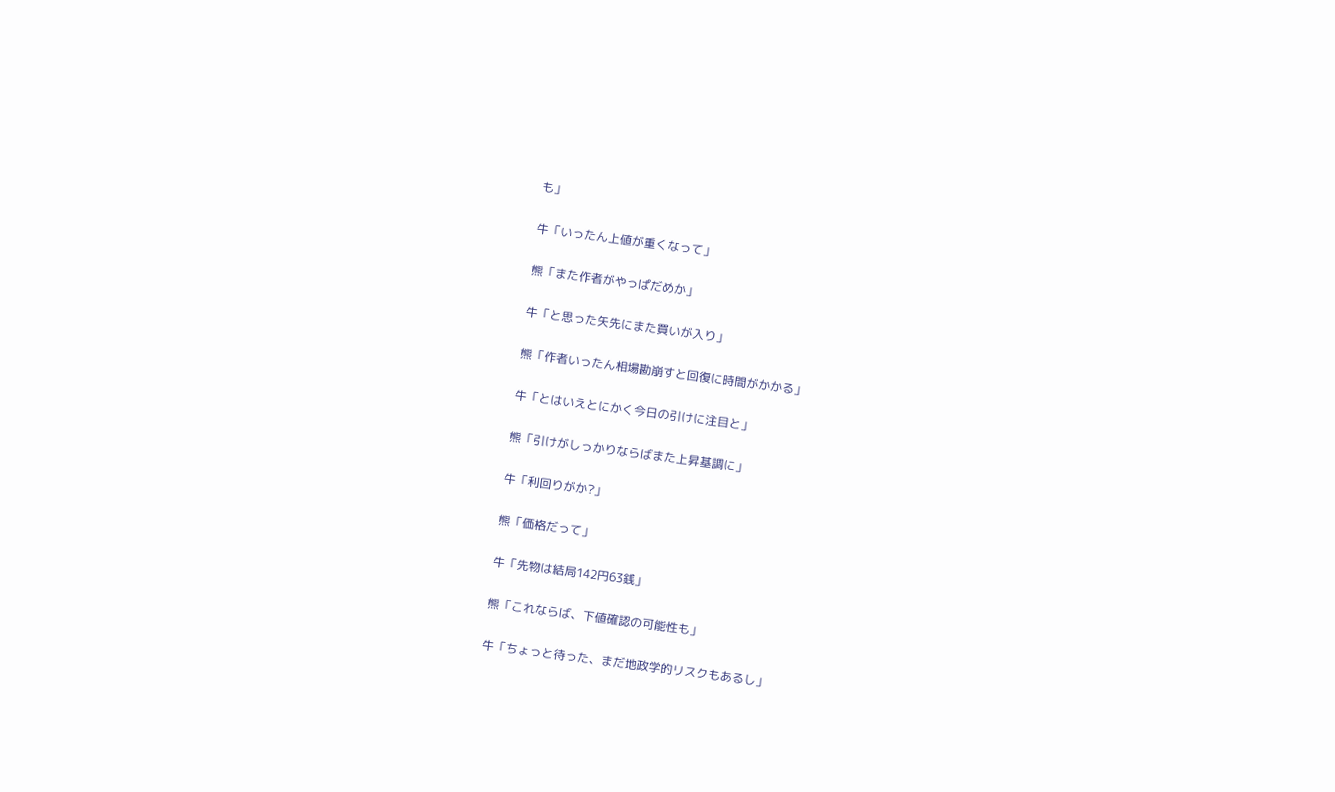も」

牛「いったん上値が重くなって」

熊「また作者がやっぱだめか」

牛「と思った矢先にまた買いが入り」

熊「作者いったん相場勘崩すと回復に時間がかかる」

牛「とはいえとにかく今日の引けに注目と」

熊「引けがしっかりならばまた上昇基調に」

牛「利回りがか?」

熊「価格だって」

牛「先物は結局142円63銭」

熊「これならば、下値確認の可能性も」

牛「ちょっと待った、まだ地政学的リスクもあるし」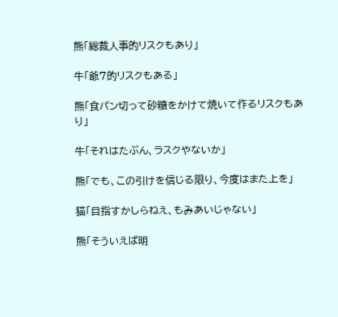熊「総裁人事的リスクもあり」

牛「爺7的リスクもある」

熊「食パン切って砂糖をかけて焼いて作るリスクもあり」

牛「それはたぶん、ラスクやないか」

熊「でも、この引けを信じる限り、今度はまた上を」

猫「目指すかしらねえ、もみあいじゃない」

熊「そういえば明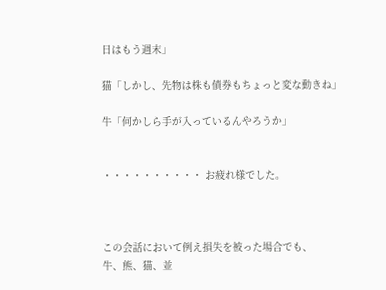日はもう週末」

猫「しかし、先物は株も債券もちょっと変な動きね」

牛「何かしら手が入っているんやろうか」


・・・・・・・・・・ お疲れ様でした。



この会話において例え損失を被った場合でも、
牛、熊、猫、並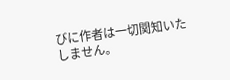びに作者は一切関知いたしません。